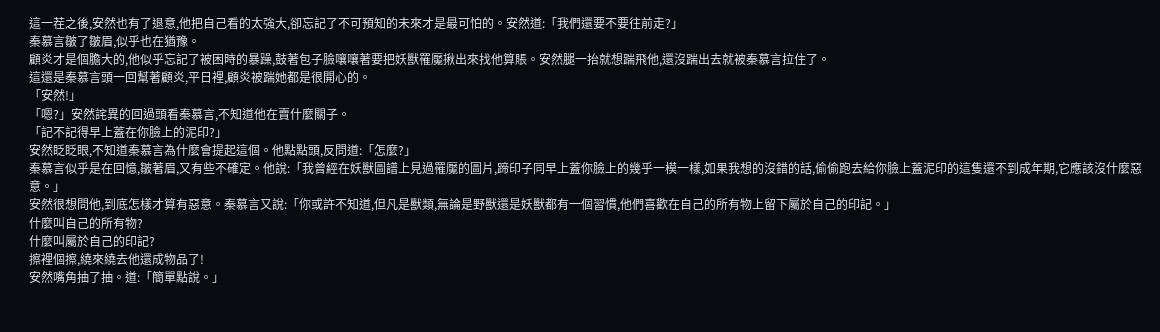這一茬之後,安然也有了退意,他把自己看的太強大,卻忘記了不可預知的未來才是最可怕的。安然道:「我們還要不要往前走?」
秦慕言皺了皺眉,似乎也在猶豫。
顧炎才是個膽大的,他似乎忘記了被困時的暴躁,鼓著包子臉嚷嚷著要把妖獸罹魘揪出來找他算賬。安然腿一抬就想踹飛他,還沒踹出去就被秦慕言拉住了。
這還是秦慕言頭一回幫著顧炎,平日裡,顧炎被踹她都是很開心的。
「安然!」
「嗯?」安然詫異的回過頭看秦慕言,不知道他在賣什麼關子。
「記不記得早上蓋在你臉上的泥印?」
安然眨眨眼,不知道秦慕言為什麼會提起這個。他點點頭,反問道:「怎麼?」
秦慕言似乎是在回憶,皺著眉,又有些不確定。他說:「我曾經在妖獸圖譜上見過罹魘的圖片,蹄印子同早上蓋你臉上的幾乎一模一樣,如果我想的沒錯的話,偷偷跑去給你臉上蓋泥印的這隻還不到成年期,它應該沒什麼惡意。」
安然很想問他,到底怎樣才算有惡意。秦慕言又說:「你或許不知道,但凡是獸類,無論是野獸還是妖獸都有一個習慣,他們喜歡在自己的所有物上留下屬於自己的印記。」
什麼叫自己的所有物?
什麼叫屬於自己的印記?
擦裡個擦,繞來繞去他還成物品了!
安然嘴角抽了抽。道:「簡單點說。」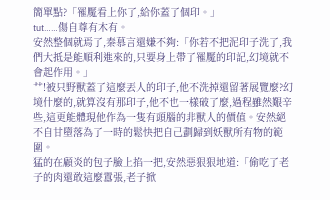簡單點?「罹魘看上你了,給你蓋了個印。」
tut……傷自尊有木有。
安然整個就焉了,秦慕言還嫌不夠:「你若不把泥印子洗了,我們大抵是能順利進來的,只要身上帶了罹魘的印記,幻境就不會起作用。」
艹!被只野獸蓋了這麼丟人的印子,他不洗掉還留著展覽麼?幻境什麼的,就算沒有那印子,他不也一樣破了麼,過程雖然艱辛些,這更能體現他作為一隻有頭腦的非獸人的價值。安然絕不自甘墮落為了一時的鬆快把自己劃歸到妖獸所有物的範圍。
猛的在顧炎的包子臉上掐一把,安然惡狠狠地道:「偷吃了老子的肉還敢這麼囂張,老子掀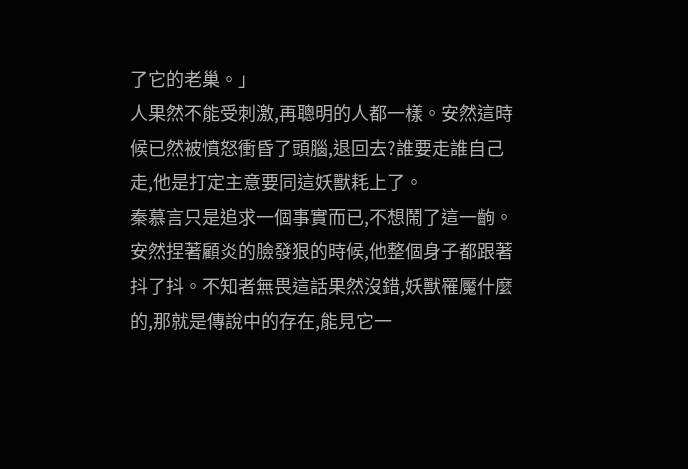了它的老巢。」
人果然不能受刺激,再聰明的人都一樣。安然這時候已然被憤怒衝昏了頭腦,退回去?誰要走誰自己走,他是打定主意要同這妖獸耗上了。
秦慕言只是追求一個事實而已,不想鬧了這一齣。安然捏著顧炎的臉發狠的時候,他整個身子都跟著抖了抖。不知者無畏這話果然沒錯,妖獸罹魘什麼的,那就是傳說中的存在,能見它一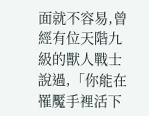面就不容易,曾經有位天階九級的獸人戰士說過,「你能在罹魘手裡活下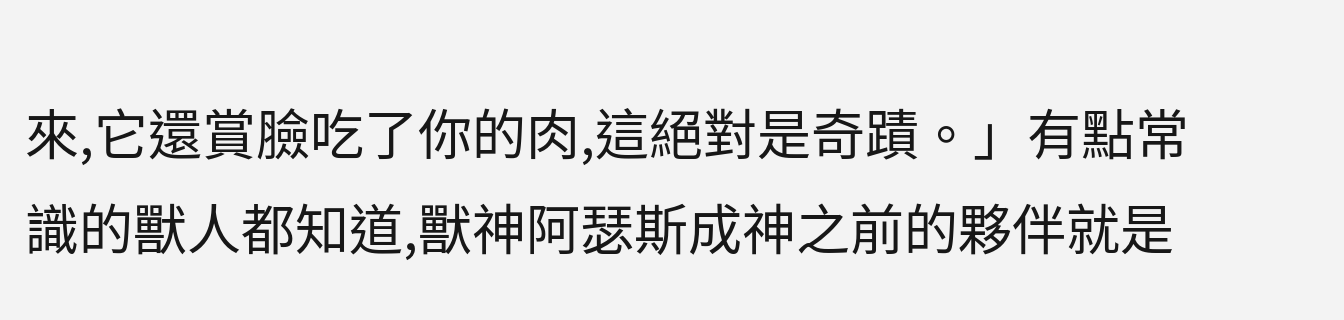來,它還賞臉吃了你的肉,這絕對是奇蹟。」有點常識的獸人都知道,獸神阿瑟斯成神之前的夥伴就是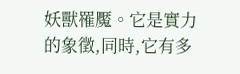妖獸罹魘。它是實力的象徵,同時,它有多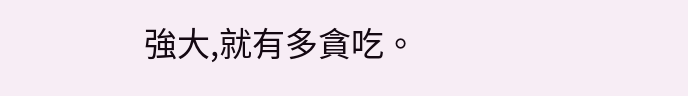強大,就有多貪吃。